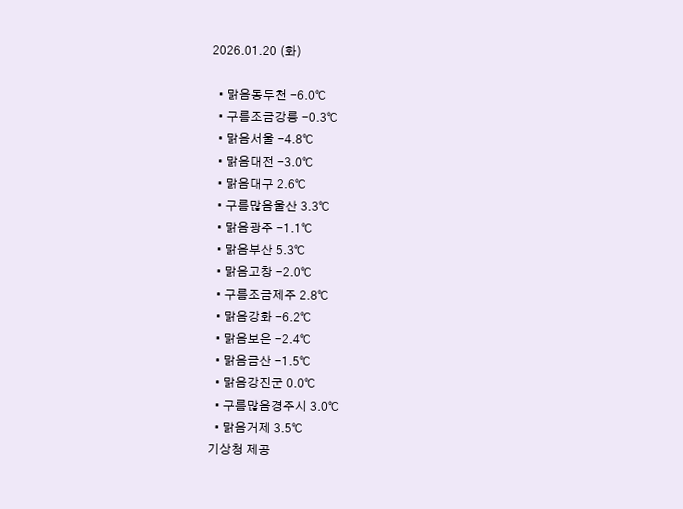2026.01.20 (화)

  • 맑음동두천 -6.0℃
  • 구름조금강릉 -0.3℃
  • 맑음서울 -4.8℃
  • 맑음대전 -3.0℃
  • 맑음대구 2.6℃
  • 구름많음울산 3.3℃
  • 맑음광주 -1.1℃
  • 맑음부산 5.3℃
  • 맑음고창 -2.0℃
  • 구름조금제주 2.8℃
  • 맑음강화 -6.2℃
  • 맑음보은 -2.4℃
  • 맑음금산 -1.5℃
  • 맑음강진군 0.0℃
  • 구름많음경주시 3.0℃
  • 맑음거제 3.5℃
기상청 제공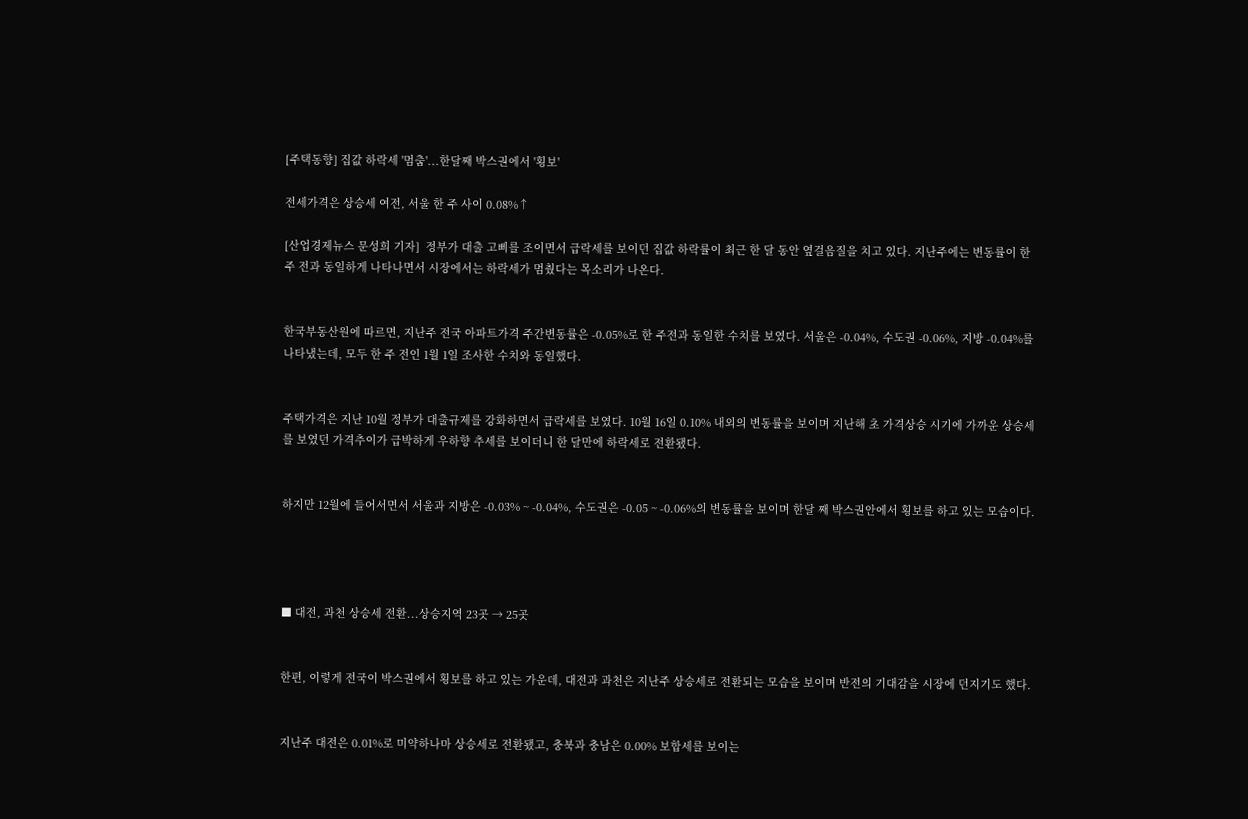[주택동향] 집값 하락세 '멈춤'...한달째 박스권에서 '횡보'

전세가격은 상승세 여전, 서울 한 주 사이 0.08%↑

[산업경제뉴스 문성희 기자]  정부가 대출 고삐를 조이면서 급락세를 보이던 집값 하락률이 최근 한 달 동안 옆걸음질을 치고 있다. 지난주에는 변동률이 한 주 전과 동일하게 나타나면서 시장에서는 하락세가 멈췄다는 목소리가 나온다.


한국부동산원에 따르면, 지난주 전국 아파트가격 주간변동률은 -0.05%로 한 주전과 동일한 수치를 보였다. 서울은 -0.04%, 수도권 -0.06%, 지방 -0.04%를 나타냈는데, 모두 한 주 전인 1월 1일 조사한 수치와 동일했다.


주택가격은 지난 10월 정부가 대출규제를 강화하면서 급락세를 보였다. 10월 16일 0.10% 내외의 변동률을 보이며 지난해 초 가격상승 시기에 가까운 상승세를 보였던 가격추이가 급박하게 우하향 추세를 보이더니 한 달만에 하락세로 전환됐다.


하지만 12월에 들어서면서 서울과 지방은 -0.03% ~ -0.04%, 수도권은 -0.05 ~ -0.06%의 변동률을 보이며 한달 째 박스권안에서 횡보를 하고 있는 모습이다.




■ 대전, 과천 상승세 전환...상승지역 23곳 → 25곳


한편, 이렇게 전국이 박스권에서 횡보를 하고 있는 가운데, 대전과 과천은 지난주 상승세로 전환되는 모습을 보이며 반전의 기대감을 시장에 던지기도 했다.


지난주 대전은 0.01%로 미약하나마 상승세로 전환됐고, 충북과 충남은 0.00% 보합세를 보이는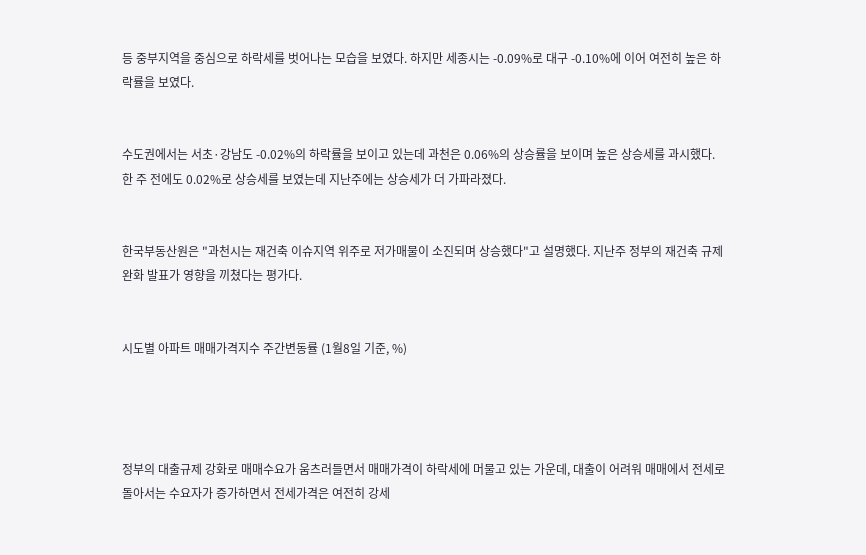등 중부지역을 중심으로 하락세를 벗어나는 모습을 보였다. 하지만 세종시는 -0.09%로 대구 -0.10%에 이어 여전히 높은 하락률을 보였다.


수도권에서는 서초·강남도 -0.02%의 하락률을 보이고 있는데 과천은 0.06%의 상승률을 보이며 높은 상승세를 과시했다. 한 주 전에도 0.02%로 상승세를 보였는데 지난주에는 상승세가 더 가파라졌다.


한국부동산원은 "과천시는 재건축 이슈지역 위주로 저가매물이 소진되며 상승했다"고 설명했다. 지난주 정부의 재건축 규제완화 발표가 영향을 끼쳤다는 평가다.


시도별 아파트 매매가격지수 주간변동률 (1월8일 기준, %)




정부의 대출규제 강화로 매매수요가 움츠러들면서 매매가격이 하락세에 머물고 있는 가운데, 대출이 어려워 매매에서 전세로 돌아서는 수요자가 증가하면서 전세가격은 여전히 강세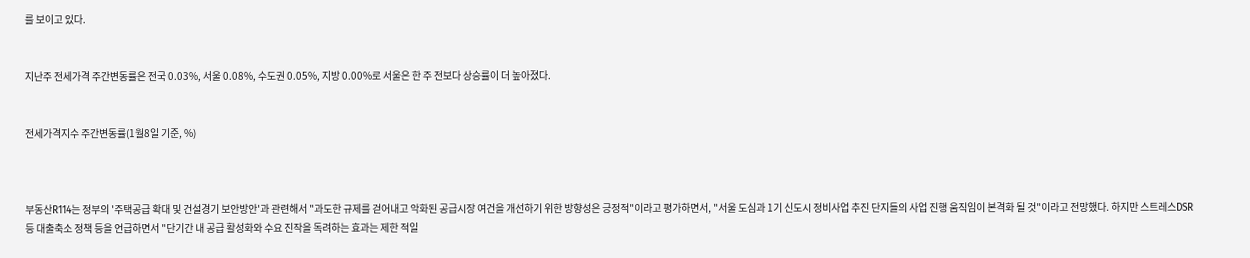를 보이고 있다.


지난주 전세가격 주간변동률은 전국 0.03%, 서울 0.08%, 수도권 0.05%, 지방 0.00%로 서울은 한 주 전보다 상승률이 더 높아졌다.


전세가격지수 주간변동률(1월8일 기준, %)



부동산R114는 정부의 '주택공급 확대 및 건설경기 보안방안'과 관련해서 "과도한 규제를 걷어내고 악화된 공급시장 여건을 개선하기 위한 방향성은 긍정적"이라고 평가하면서, "서울 도심과 1기 신도시 정비사업 추진 단지들의 사업 진행 움직임이 본격화 될 것"이라고 전망했다. 하지만 스트레스DSR 등 대출축소 정책 등을 언급하면서 "단기간 내 공급 활성화와 수요 진작을 독려하는 효과는 제한 적일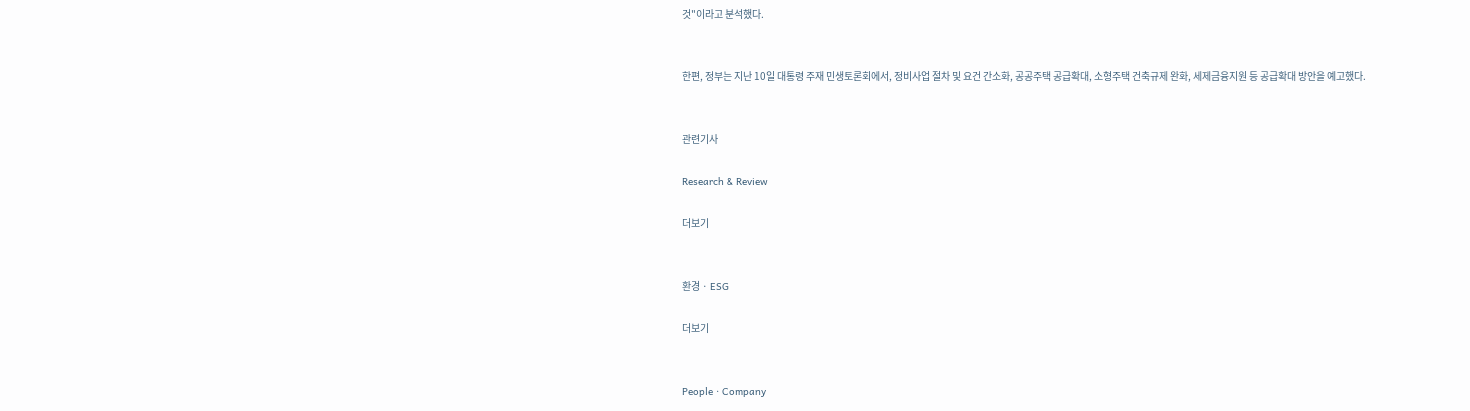것"이라고 분석했다.


한편, 정부는 지난 10일 대통령 주재 민생토론회에서, 정비사업 절차 및 요건 간소화, 공공주택 공급확대, 소형주택 건축규제 완화, 세제금융지원 등 공급확대 방안을 예고했다.


관련기사

Research & Review

더보기


환경 · ESG

더보기


PeopleㆍCompany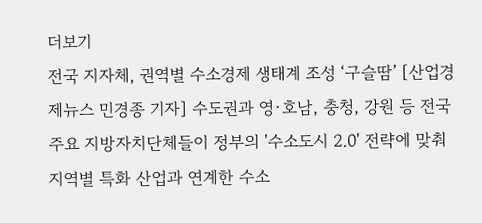더보기
전국 지자체, 권역별 수소경제 생태계 조성 ‘구슬땀’ [산업경제뉴스 민경종 기자] 수도권과 영·호남, 충청, 강원 등 전국 주요 지방자치단체들이 정부의 '수소도시 2.0' 전략에 맞춰 지역별 특화 산업과 연계한 수소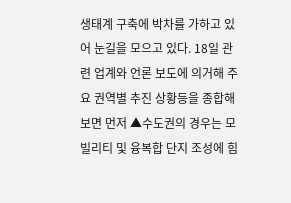생태계 구축에 박차를 가하고 있어 눈길을 모으고 있다. 18일 관련 업계와 언론 보도에 의거해 주요 권역별 추진 상황등을 종합해 보면 먼저 ▲수도권의 경우는 모빌리티 및 융복합 단지 조성에 힘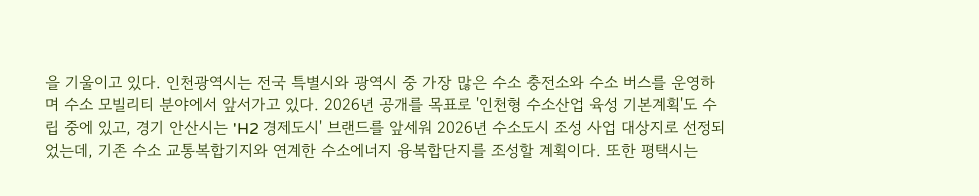을 기울이고 있다. 인천광역시는 전국 특별시와 광역시 중 가장 많은 수소 충전소와 수소 버스를 운영하며 수소 모빌리티 분야에서 앞서가고 있다. 2026년 공개를 목표로 '인천형 수소산업 육성 기본계획'도 수립 중에 있고, 경기 안산시는 'H2 경제도시' 브랜드를 앞세워 2026년 수소도시 조성 사업 대상지로 선정되었는데, 기존 수소 교통복합기지와 연계한 수소에너지 융복합단지를 조성할 계획이다. 또한 평택시는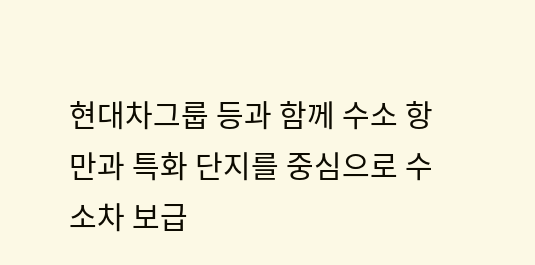현대차그룹 등과 함께 수소 항만과 특화 단지를 중심으로 수소차 보급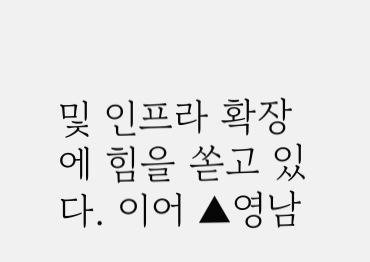및 인프라 확장에 힘을 쏟고 있다. 이어 ▲영남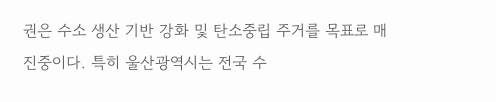권은 수소 생산 기반 강화 및 탄소중립 주거를 목표로 매진중이다. 특히 울산광역시는 전국 수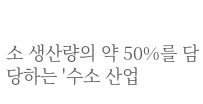소 생산량의 약 50%를 담당하는 '수소 산업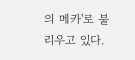의 메카'로 불리우고 있다.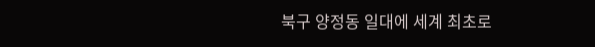북구 양정동 일대에 세계 최초로